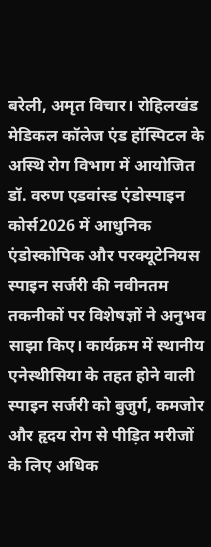बरेली, अमृत विचार। रोहिलखंड मेडिकल कॉलेज एंड हॉस्पिटल के अस्थि रोग विभाग में आयोजित डॉ. वरुण एडवांस्ड एंडोस्पाइन कोर्स2026 में आधुनिक एंडोस्कोपिक और परक्यूटेनियस स्पाइन सर्जरी की नवीनतम तकनीकों पर विशेषज्ञों ने अनुभव साझा किए। कार्यक्रम में स्थानीय एनेस्थीसिया के तहत होने वाली स्पाइन सर्जरी को बुजुर्ग, कमजोर और हृदय रोग से पीड़ित मरीजों के लिए अधिक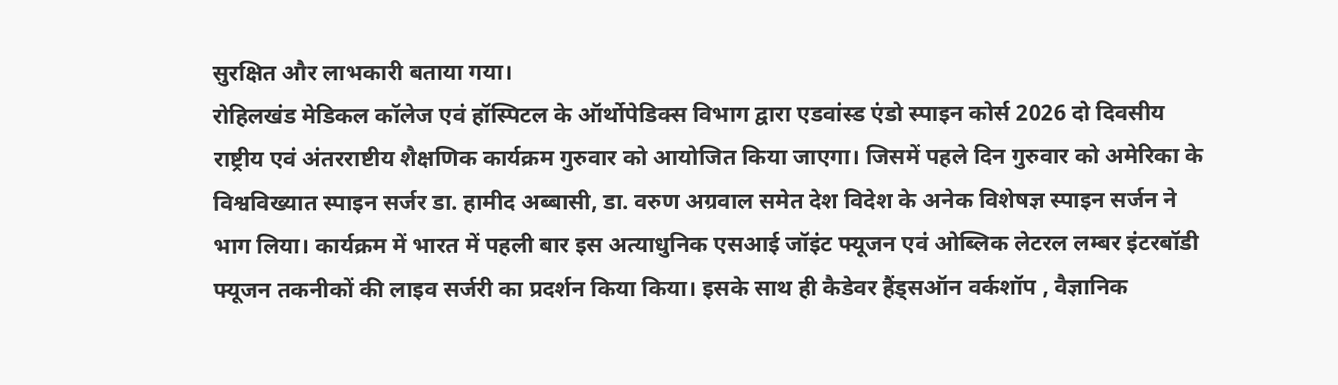सुरक्षित और लाभकारी बताया गया।
रोहिलखंड मेडिकल कॉलेज एवं हॉस्पिटल के ऑर्थोपेडिक्स विभाग द्वारा एडवांस्ड एंडो स्पाइन कोर्स 2026 दो दिवसीय राष्ट्रीय एवं अंतरराष्टीय शैक्षणिक कार्यक्रम गुरुवार को आयोजित किया जाएगा। जिसमें पहले दिन गुरुवार को अमेरिका के विश्वविख्यात स्पाइन सर्जर डा. हामीद अब्बासी, डा. वरुण अग्रवाल समेत देश विदेश के अनेक विशेषज्ञ स्पाइन सर्जन ने भाग लिया। कार्यक्रम में भारत में पहली बार इस अत्याधुनिक एसआई जॉइंट फ्यूजन एवं ओब्लिक लेटरल लम्बर इंटरबॉडी फ्यूजन तकनीकों की लाइव सर्जरी का प्रदर्शन किया किया। इसके साथ ही कैडेवर हैंड्सऑन वर्कशॉप , वैज्ञानिक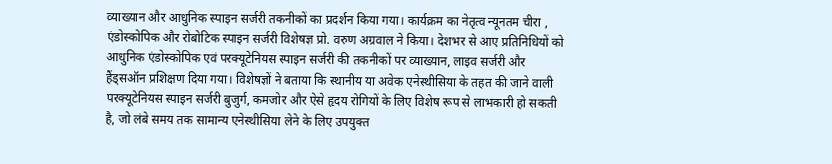व्याख्यान और आधुनिक स्पाइन सर्जरी तकनीकों का प्रदर्शन किया गया। कार्यक्रम का नेतृत्व न्यूनतम चीरा , एंडोस्कोपिक और रोबोटिक स्पाइन सर्जरी विशेषज्ञ प्रो. वरुण अग्रवाल ने किया। देशभर से आए प्रतिनिधियों को आधुनिक एंडोस्कोपिक एवं परक्यूटेनियस स्पाइन सर्जरी की तकनीकों पर व्याख्यान, लाइव सर्जरी और हैंड्सऑन प्रशिक्षण दिया गया। विशेषज्ञों ने बताया कि स्थानीय या अवेक एनेस्थीसिया के तहत की जाने वाली परक्यूटेनियस स्पाइन सर्जरी बुजुर्ग, कमजोर और ऐसे हृदय रोगियों के लिए विशेष रूप से लाभकारी हो सकती है, जो लंबे समय तक सामान्य एनेस्थीसिया लेने के लिए उपयुक्त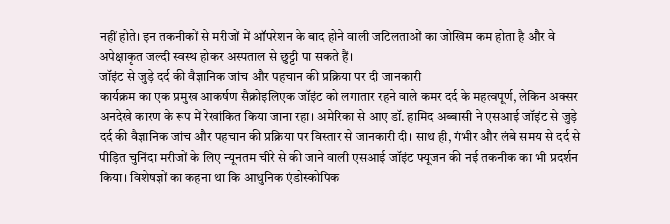नहीं होते। इन तकनीकों से मरीजों में ऑपरेशन के बाद होने वाली जटिलताओं का जोखिम कम होता है और वे अपेक्षाकृत जल्दी स्वस्थ होकर अस्पताल से छुट्टी पा सकते हैं।
जॉइंट से जुड़े दर्द की वैज्ञानिक जांच और पहचान की प्रक्रिया पर दी जानकारी
कार्यक्रम का एक प्रमुख आकर्षण सैक्रोइलिएक जॉइंट को लगातार रहने वाले कमर दर्द के महत्वपूर्ण, लेकिन अक्सर अनदेखे कारण के रूप में रेखांकित किया जाना रहा। अमेरिका से आए डॉ. हामिद अब्बासी ने एसआई जॉइंट से जुड़े दर्द की वैज्ञानिक जांच और पहचान की प्रक्रिया पर विस्तार से जानकारी दी। साथ ही, गंभीर और लंबे समय से दर्द से पीड़ित चुनिंदा मरीजों के लिए न्यूनतम चीरे से की जाने वाली एसआई जॉइंट फ्यूजन की नई तकनीक का भी प्रदर्शन किया। विशेषज्ञों का कहना था कि आधुनिक एंडोस्कोपिक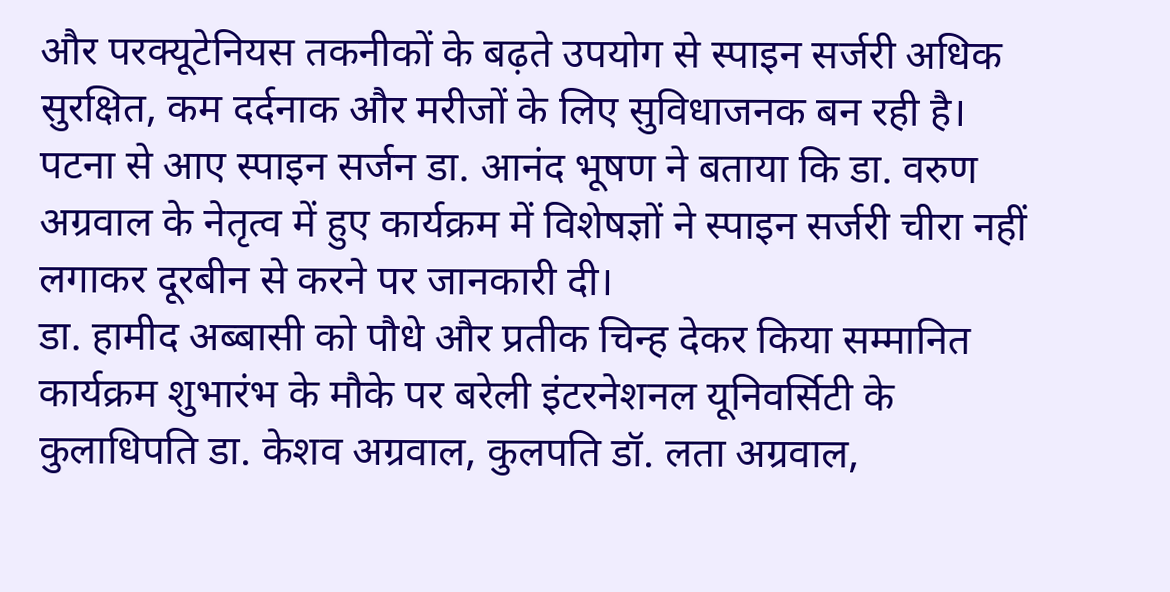और परक्यूटेनियस तकनीकों के बढ़ते उपयोग से स्पाइन सर्जरी अधिक सुरक्षित, कम दर्दनाक और मरीजों के लिए सुविधाजनक बन रही है। पटना से आए स्पाइन सर्जन डा. आनंद भूषण ने बताया कि डा. वरुण अग्रवाल के नेतृत्व में हुए कार्यक्रम में विशेषज्ञों ने स्पाइन सर्जरी चीरा नहीं लगाकर दूरबीन से करने पर जानकारी दी।
डा. हामीद अब्बासी को पौधे और प्रतीक चिन्ह देकर किया सम्मानित
कार्यक्रम शुभारंभ के मौके पर बरेली इंटरनेशनल यूनिवर्सिटी के कुलाधिपति डा. केशव अग्रवाल, कुलपति डॉ. लता अग्रवाल,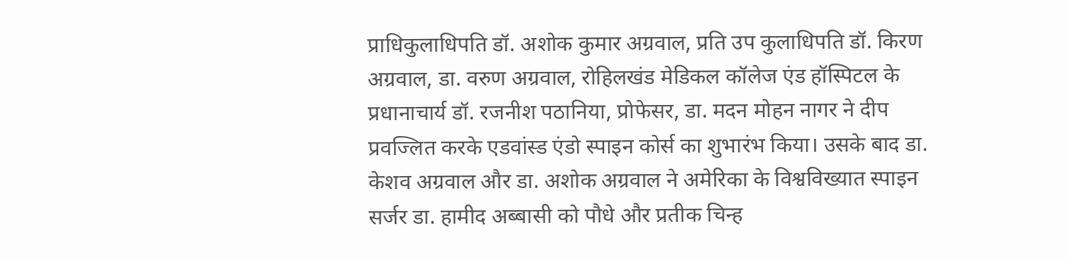प्राधिकुलाधिपति डॉ. अशोक कुमार अग्रवाल, प्रति उप कुलाधिपति डॉ. किरण अग्रवाल, डा. वरुण अग्रवाल, रोहिलखंड मेडिकल कॉलेज एंड हॉस्पिटल के प्रधानाचार्य डॉ. रजनीश पठानिया, प्रोफेसर, डा. मदन मोहन नागर ने दीप प्रवज्लित करके एडवांस्ड एंडो स्पाइन कोर्स का शुभारंभ किया। उसके बाद डा. केशव अग्रवाल और डा. अशोक अग्रवाल ने अमेरिका के विश्वविख्यात स्पाइन सर्जर डा. हामीद अब्बासी को पौधे और प्रतीक चिन्ह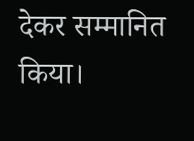देकर सम्मानित किया।